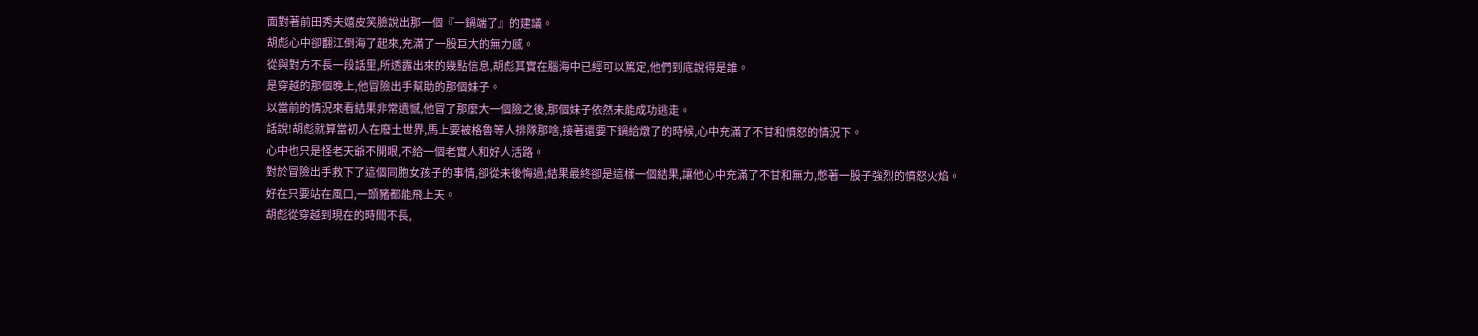面對著前田秀夫嬉皮笑臉說出那一個『一鍋端了』的建議。
胡彪心中卻翻江倒海了起來,充滿了一股巨大的無力感。
從與對方不長一段話里,所透露出來的幾點信息,胡彪其實在腦海中已經可以篤定,他們到底說得是誰。
是穿越的那個晚上,他冒險出手幫助的那個妹子。
以當前的情況來看結果非常遺憾,他冒了那麼大一個險之後,那個妹子依然未能成功逃走。
話說!胡彪就算當初人在廢土世界,馬上要被格魯等人排隊那啥,接著還要下鍋給燉了的時候,心中充滿了不甘和憤怒的情況下。
心中也只是怪老天爺不開眼,不給一個老實人和好人活路。
對於冒險出手救下了這個同胞女孩子的事情,卻從未後悔過;結果最終卻是這樣一個結果,讓他心中充滿了不甘和無力,憋著一股子強烈的憤怒火焰。
好在只要站在風口,一頭豬都能飛上天。
胡彪從穿越到現在的時間不長,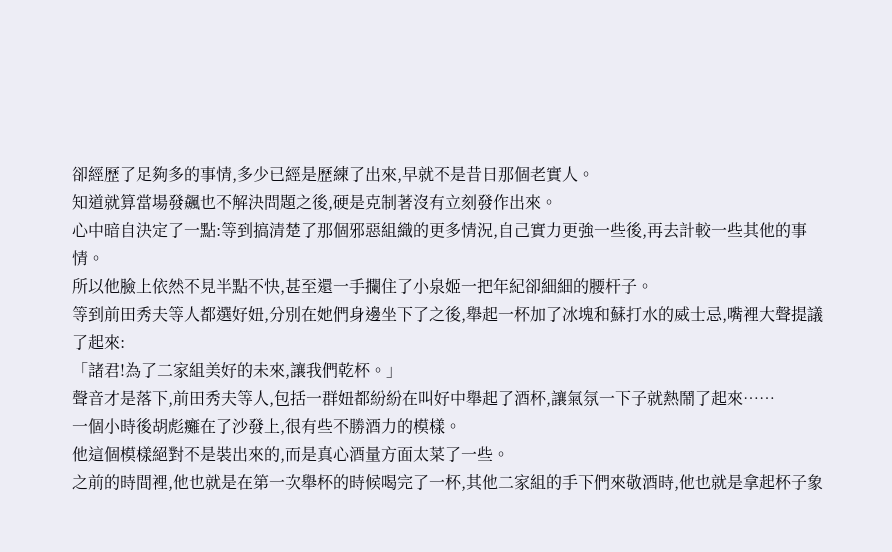卻經歷了足夠多的事情,多少已經是歷練了出來,早就不是昔日那個老實人。
知道就算當場發飆也不解決問題之後,硬是克制著沒有立刻發作出來。
心中暗自決定了一點:等到搞清楚了那個邪惡組織的更多情況,自己實力更強一些後,再去計較一些其他的事情。
所以他臉上依然不見半點不快,甚至還一手攔住了小泉姬一把年紀卻細細的腰杆子。
等到前田秀夫等人都選好妞,分別在她們身邊坐下了之後,舉起一杯加了冰塊和蘇打水的威士忌,嘴裡大聲提議了起來:
「諸君!為了二家組美好的未來,讓我們乾杯。」
聲音才是落下,前田秀夫等人,包括一群妞都紛紛在叫好中舉起了酒杯,讓氣氛一下子就熱鬧了起來……
一個小時後胡彪癱在了沙發上,很有些不勝酒力的模樣。
他這個模樣絕對不是裝出來的,而是真心酒量方面太菜了一些。
之前的時間裡,他也就是在第一次舉杯的時候喝完了一杯,其他二家組的手下們來敬酒時,他也就是拿起杯子象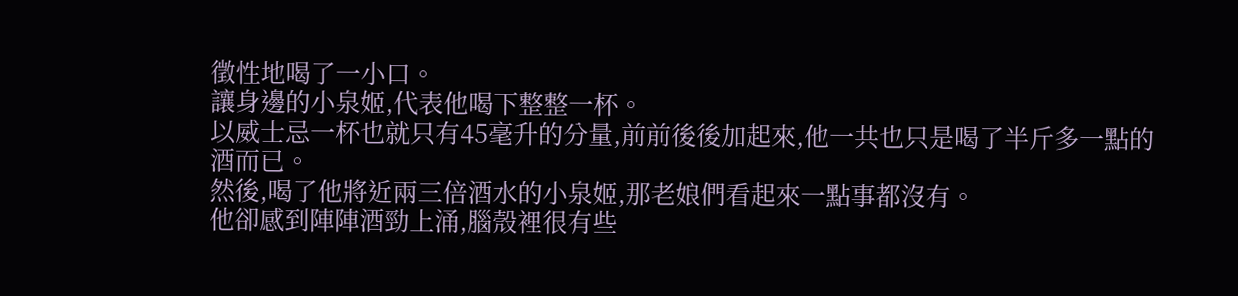徵性地喝了一小口。
讓身邊的小泉姬,代表他喝下整整一杯。
以威士忌一杯也就只有45毫升的分量,前前後後加起來,他一共也只是喝了半斤多一點的酒而已。
然後,喝了他將近兩三倍酒水的小泉姬,那老娘們看起來一點事都沒有。
他卻感到陣陣酒勁上涌,腦殼裡很有些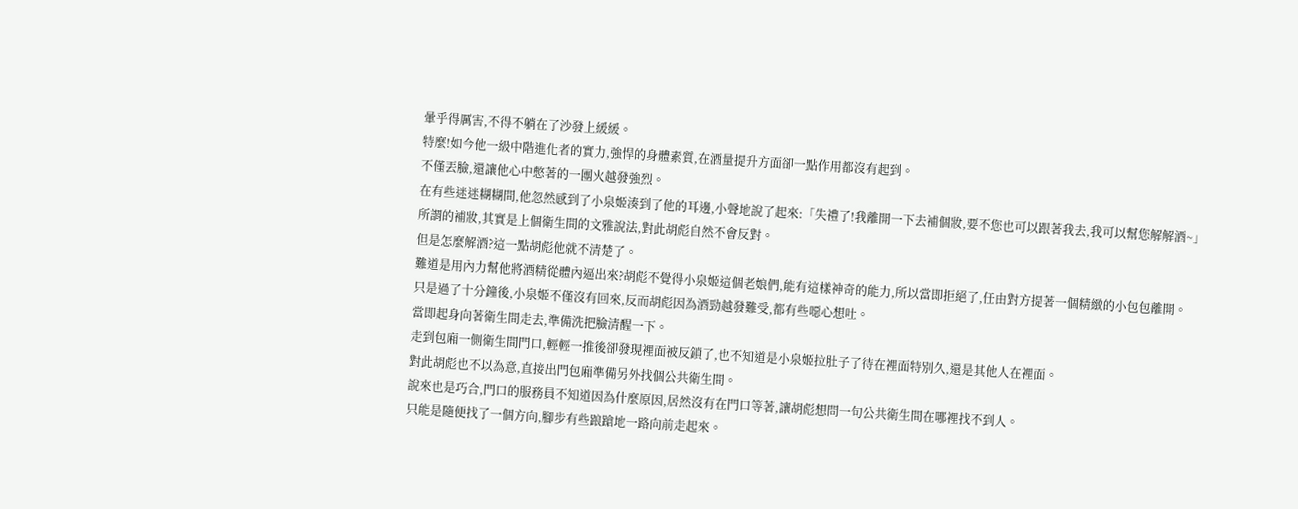暈乎得厲害,不得不躺在了沙發上緩緩。
特麼!如今他一級中階進化者的實力,強悍的身體素質,在酒量提升方面卻一點作用都沒有起到。
不僅丟臉,還讓他心中憋著的一團火越發強烈。
在有些迷迷糊糊間,他忽然感到了小泉姬湊到了他的耳邊,小聲地說了起來:「失禮了!我離開一下去補個妝,要不您也可以跟著我去,我可以幫您解解酒~」
所謂的補妝,其實是上個衛生間的文雅說法,對此胡彪自然不會反對。
但是怎麼解酒?這一點胡彪他就不清楚了。
難道是用內力幫他將酒精從體內逼出來?胡彪不覺得小泉姬這個老娘們,能有這樣神奇的能力,所以當即拒絕了,任由對方提著一個精緻的小包包離開。
只是過了十分鐘後,小泉姬不僅沒有回來,反而胡彪因為酒勁越發難受,都有些噁心想吐。
當即起身向著衛生間走去,準備洗把臉清醒一下。
走到包廂一側衛生間門口,輕輕一推後卻發現裡面被反鎖了,也不知道是小泉姬拉肚子了待在裡面特別久,還是其他人在裡面。
對此胡彪也不以為意,直接出門包廂準備另外找個公共衛生間。
說來也是巧合,門口的服務員不知道因為什麼原因,居然沒有在門口等著,讓胡彪想問一句公共衛生間在哪裡找不到人。
只能是隨便找了一個方向,腳步有些踉蹌地一路向前走起來。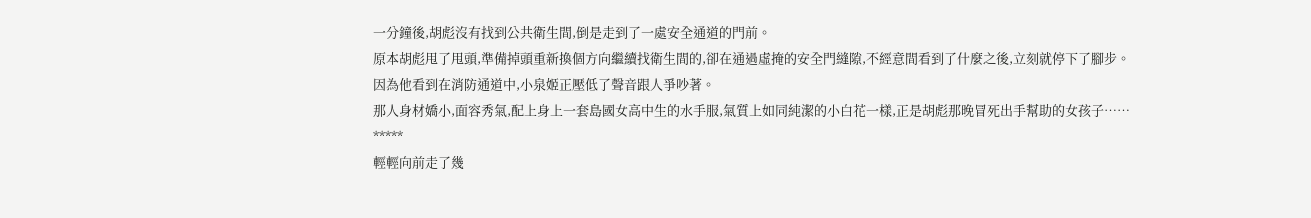一分鐘後,胡彪沒有找到公共衛生間,倒是走到了一處安全通道的門前。
原本胡彪甩了甩頭,準備掉頭重新換個方向繼續找衛生間的,卻在通過虛掩的安全門縫隙,不經意間看到了什麼之後,立刻就停下了腳步。
因為他看到在消防通道中,小泉姬正壓低了聲音跟人爭吵著。
那人身材嬌小,面容秀氣,配上身上一套島國女高中生的水手服,氣質上如同純潔的小白花一樣,正是胡彪那晚冒死出手幫助的女孩子……
*****
輕輕向前走了幾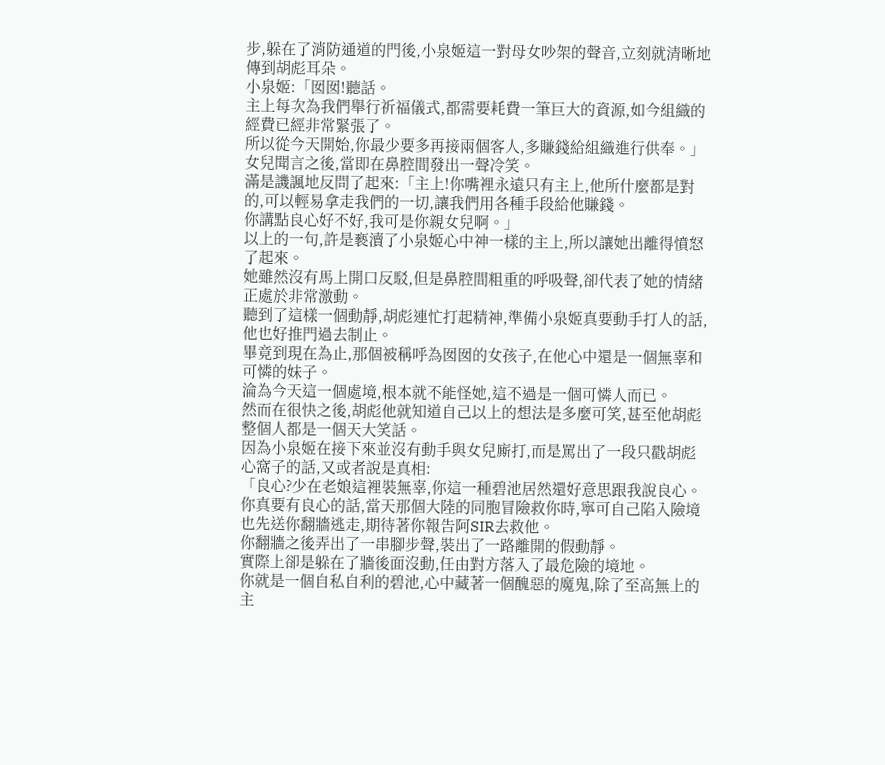步,躲在了消防通道的門後,小泉姬這一對母女吵架的聲音,立刻就清晰地傳到胡彪耳朵。
小泉姬:「囡囡!聽話。
主上每次為我們舉行祈福儀式,都需要耗費一筆巨大的資源,如今組織的經費已經非常緊張了。
所以從今天開始,你最少要多再接兩個客人,多賺錢給組織進行供奉。」
女兒聞言之後,當即在鼻腔間發出一聲冷笑。
滿是譏諷地反問了起來:「主上!你嘴裡永遠只有主上,他所什麼都是對的,可以輕易拿走我們的一切,讓我們用各種手段給他賺錢。
你講點良心好不好,我可是你親女兒啊。」
以上的一句,許是褻瀆了小泉姬心中神一樣的主上,所以讓她出離得憤怒了起來。
她雖然沒有馬上開口反駁,但是鼻腔間粗重的呼吸聲,卻代表了她的情緒正處於非常激動。
聽到了這樣一個動靜,胡彪連忙打起精神,準備小泉姬真要動手打人的話,他也好推門過去制止。
畢竟到現在為止,那個被稱呼為囡囡的女孩子,在他心中還是一個無辜和可憐的妹子。
淪為今天這一個處境,根本就不能怪她,這不過是一個可憐人而已。
然而在很快之後,胡彪他就知道自己以上的想法是多麼可笑,甚至他胡彪整個人都是一個天大笑話。
因為小泉姬在接下來並沒有動手與女兒廝打,而是罵出了一段只戳胡彪心窩子的話,又或者說是真相:
「良心?少在老娘這裡裝無辜,你這一種碧池居然還好意思跟我說良心。
你真要有良心的話,當天那個大陸的同胞冒險救你時,寧可自己陷入險境也先送你翻牆逃走,期待著你報告阿SIR去救他。
你翻牆之後弄出了一串腳步聲,裝出了一路離開的假動靜。
實際上卻是躲在了牆後面沒動,任由對方落入了最危險的境地。
你就是一個自私自利的碧池,心中藏著一個醜惡的魔鬼,除了至高無上的主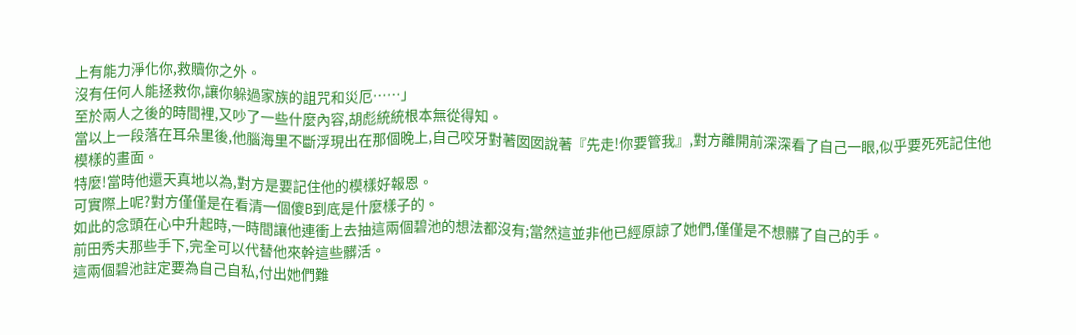上有能力淨化你,救贖你之外。
沒有任何人能拯救你,讓你躲過家族的詛咒和災厄……」
至於兩人之後的時間裡,又吵了一些什麼內容,胡彪統統根本無從得知。
當以上一段落在耳朵里後,他腦海里不斷浮現出在那個晚上,自己咬牙對著囡囡說著『先走!你要管我』,對方離開前深深看了自己一眼,似乎要死死記住他模樣的畫面。
特麼!當時他還天真地以為,對方是要記住他的模樣好報恩。
可實際上呢?對方僅僅是在看清一個傻B到底是什麼樣子的。
如此的念頭在心中升起時,一時間讓他連衝上去抽這兩個碧池的想法都沒有;當然這並非他已經原諒了她們,僅僅是不想髒了自己的手。
前田秀夫那些手下,完全可以代替他來幹這些髒活。
這兩個碧池註定要為自己自私,付出她們難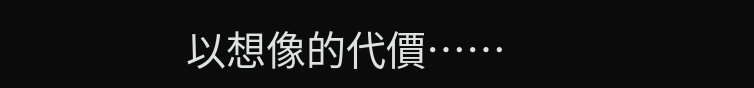以想像的代價……